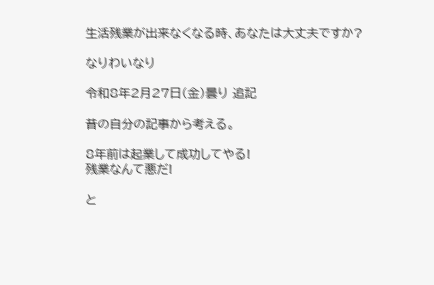生活残業が出来なくなる時、あなたは大丈夫ですか?

なりわいなり

令和8年2月27日(金)曇り 追記

昔の自分の記事から考える。

8年前は起業して成功してやる!
残業なんて悪だ!

と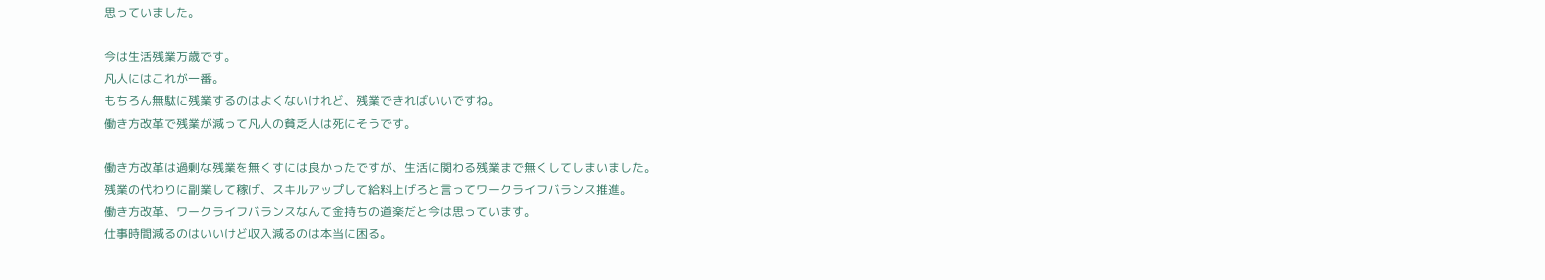思っていました。

今は生活残業万歳です。
凡人にはこれが一番。
もちろん無駄に残業するのはよくないけれど、残業できればいいですね。
働き方改革で残業が減って凡人の貧乏人は死にそうです。

働き方改革は過剰な残業を無くすには良かったですが、生活に関わる残業まで無くしてしまいました。
残業の代わりに副業して稼げ、スキルアップして給料上げろと言ってワークライフバランス推進。
働き方改革、ワークライフバランスなんて金持ちの道楽だと今は思っています。
仕事時間減るのはいいけど収入減るのは本当に困る。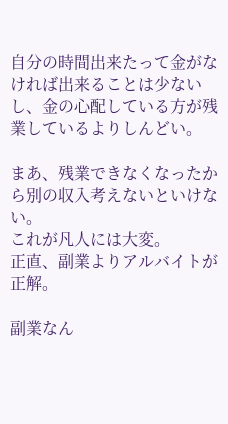自分の時間出来たって金がなければ出来ることは少ないし、金の心配している方が残業しているよりしんどい。

まあ、残業できなくなったから別の収入考えないといけない。
これが凡人には大変。
正直、副業よりアルバイトが正解。

副業なん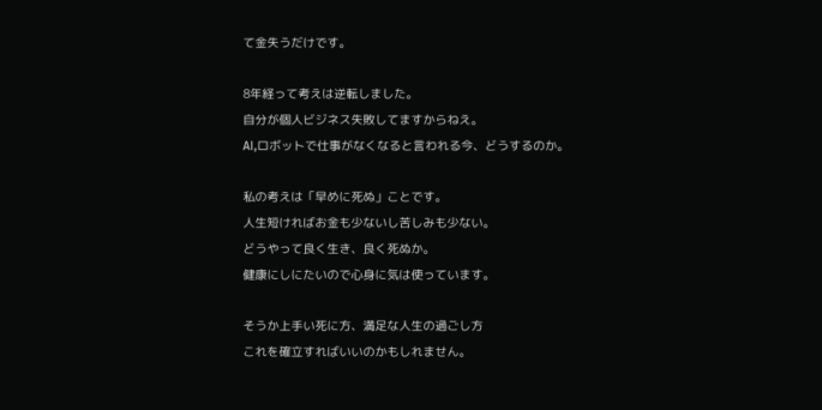て金失うだけです。

8年経って考えは逆転しました。
自分が個人ビジネス失敗してますからねえ。
AI,ロボットで仕事がなくなると言われる今、どうするのか。

私の考えは「早めに死ぬ」ことです。
人生短ければお金も少ないし苦しみも少ない。
どうやって良く生き、良く死ぬか。
健康にしにたいので心身に気は使っています。

そうか上手い死に方、満足な人生の過ごし方
これを確立すればいいのかもしれません。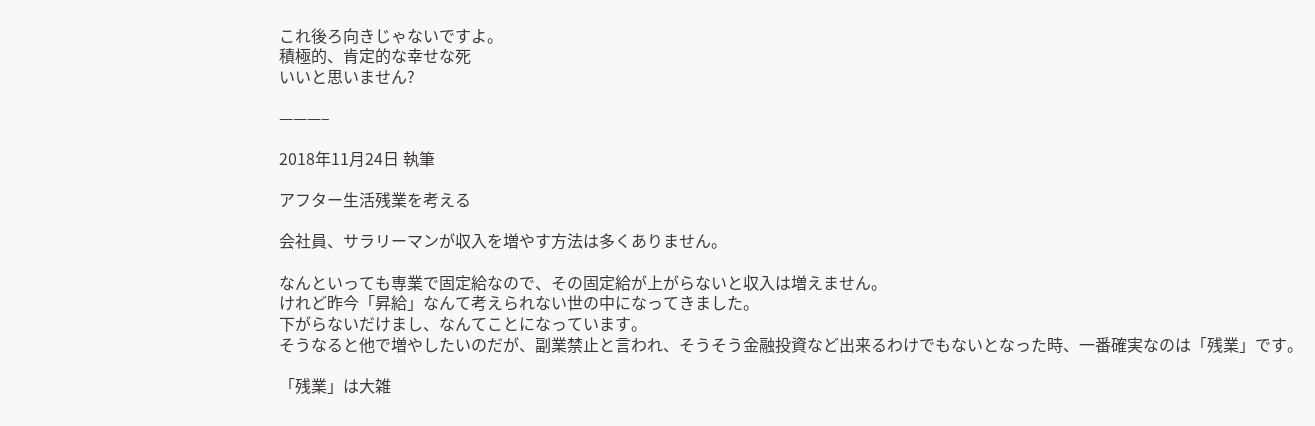これ後ろ向きじゃないですよ。
積極的、肯定的な幸せな死
いいと思いません?

———–

2018年11月24日 執筆

アフター生活残業を考える

会社員、サラリーマンが収入を増やす方法は多くありません。

なんといっても専業で固定給なので、その固定給が上がらないと収入は増えません。
けれど昨今「昇給」なんて考えられない世の中になってきました。
下がらないだけまし、なんてことになっています。
そうなると他で増やしたいのだが、副業禁止と言われ、そうそう金融投資など出来るわけでもないとなった時、一番確実なのは「残業」です。

「残業」は大雑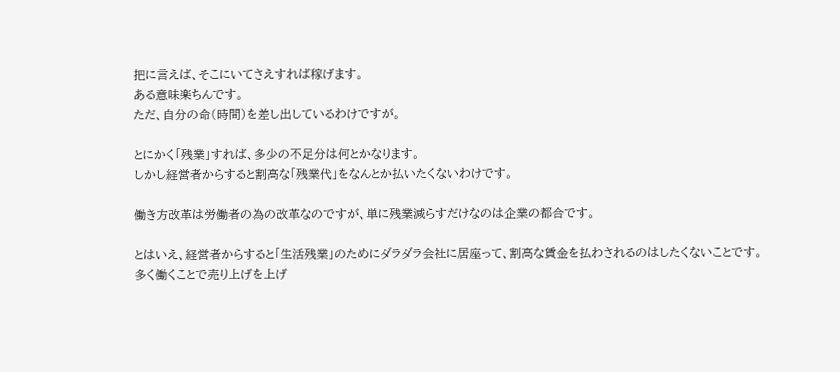把に言えば、そこにいてさえすれば稼げます。
ある意味楽ちんです。
ただ、自分の命(時間)を差し出しているわけですが。

とにかく「残業」すれば、多少の不足分は何とかなります。
しかし経営者からすると割高な「残業代」をなんとか払いたくないわけです。

働き方改革は労働者の為の改革なのですが、単に残業減らすだけなのは企業の都合です。

とはいえ、経営者からすると「生活残業」のためにダラダラ会社に居座って、割高な賃金を払わされるのはしたくないことです。
多く働くことで売り上げを上げ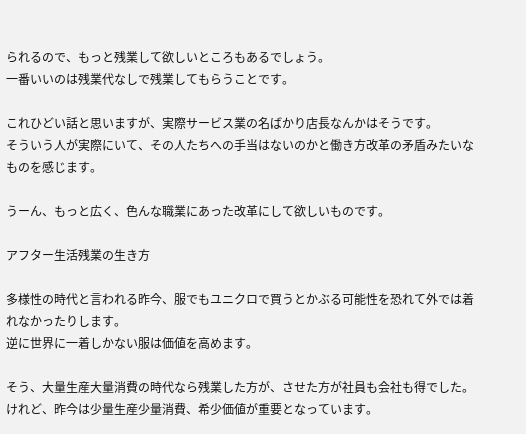られるので、もっと残業して欲しいところもあるでしょう。
一番いいのは残業代なしで残業してもらうことです。

これひどい話と思いますが、実際サービス業の名ばかり店長なんかはそうです。
そういう人が実際にいて、その人たちへの手当はないのかと働き方改革の矛盾みたいなものを感じます。

うーん、もっと広く、色んな職業にあった改革にして欲しいものです。

アフター生活残業の生き方

多様性の時代と言われる昨今、服でもユニクロで買うとかぶる可能性を恐れて外では着れなかったりします。
逆に世界に一着しかない服は価値を高めます。

そう、大量生産大量消費の時代なら残業した方が、させた方が社員も会社も得でした。
けれど、昨今は少量生産少量消費、希少価値が重要となっています。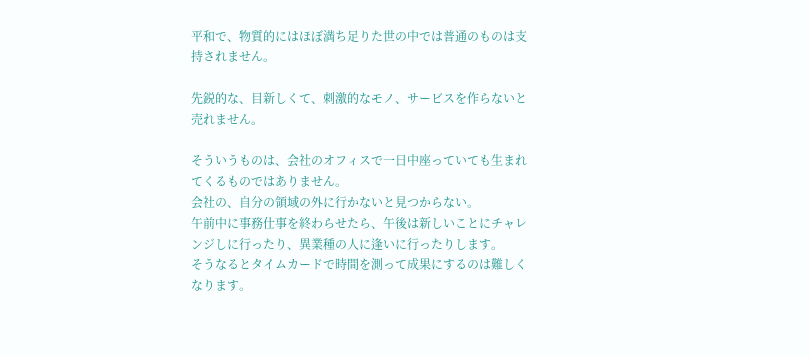平和で、物質的にはほぼ満ち足りた世の中では普通のものは支持されません。

先鋭的な、目新しくて、刺激的なモノ、サービスを作らないと売れません。

そういうものは、会社のオフィスで一日中座っていても生まれてくるものではありません。
会社の、自分の領域の外に行かないと見つからない。
午前中に事務仕事を終わらせたら、午後は新しいことにチャレンジしに行ったり、異業種の人に逢いに行ったりします。
そうなるとタイムカードで時間を測って成果にするのは難しくなります。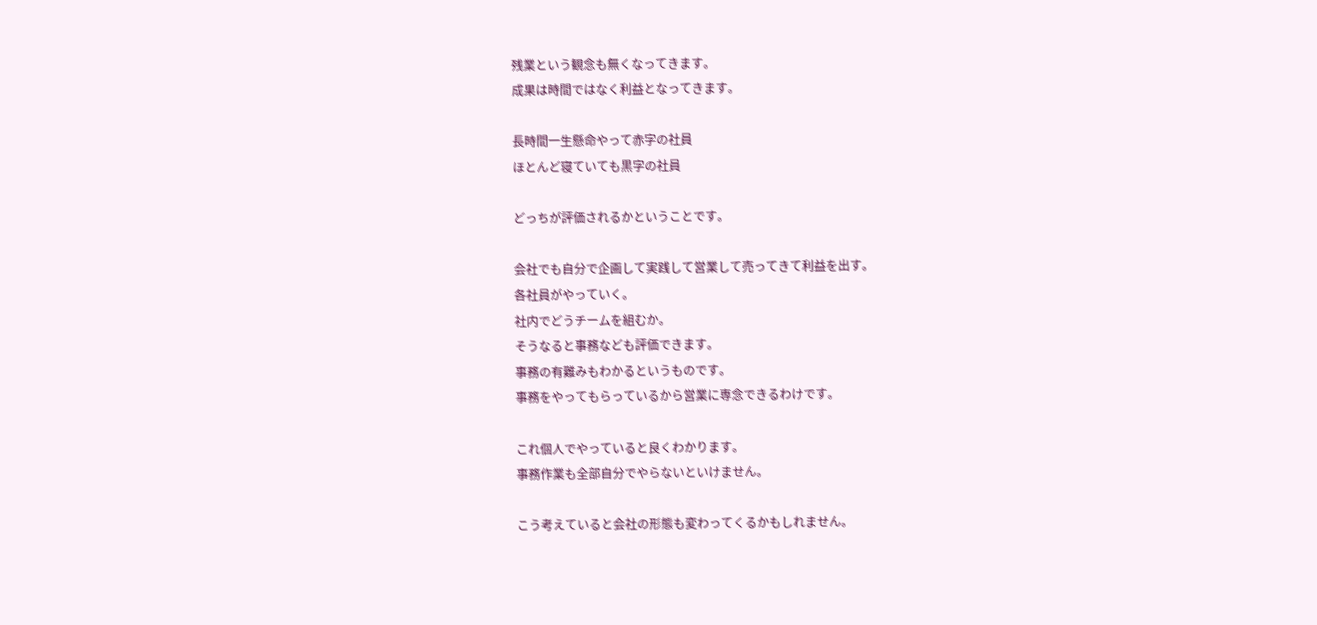残業という観念も無くなってきます。
成果は時間ではなく利益となってきます。

長時間一生懸命やって赤字の社員
ほとんど寝ていても黒字の社員

どっちが評価されるかということです。

会社でも自分で企画して実践して営業して売ってきて利益を出す。
各社員がやっていく。
社内でどうチームを組むか。
そうなると事務なども評価できます。
事務の有難みもわかるというものです。
事務をやってもらっているから営業に専念できるわけです。

これ個人でやっていると良くわかります。
事務作業も全部自分でやらないといけません。

こう考えていると会社の形態も変わってくるかもしれません。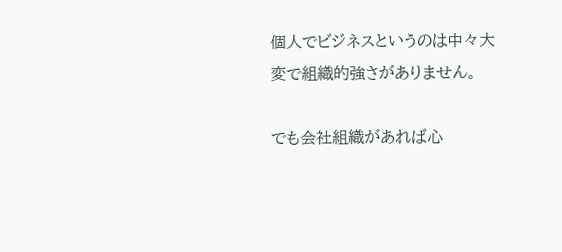個人でビジネスというのは中々大変で組織的強さがありません。

でも会社組織があれば心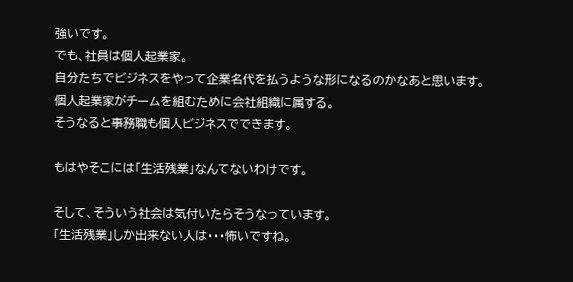強いです。
でも、社員は個人起業家。
自分たちでビジネスをやって企業名代を払うような形になるのかなあと思います。
個人起業家がチームを組むために会社組織に属する。
そうなると事務職も個人ビジネスでできます。

もはやそこには「生活残業」なんてないわけです。

そして、そういう社会は気付いたらそうなっています。
「生活残業」しか出来ない人は・・・怖いですね。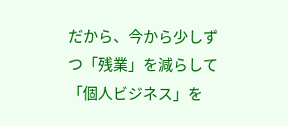だから、今から少しずつ「残業」を減らして「個人ビジネス」を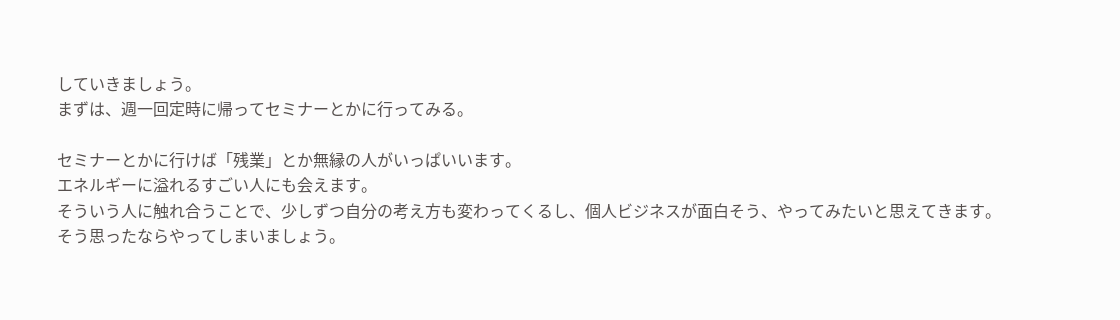していきましょう。
まずは、週一回定時に帰ってセミナーとかに行ってみる。

セミナーとかに行けば「残業」とか無縁の人がいっぱいいます。
エネルギーに溢れるすごい人にも会えます。
そういう人に触れ合うことで、少しずつ自分の考え方も変わってくるし、個人ビジネスが面白そう、やってみたいと思えてきます。
そう思ったならやってしまいましょう。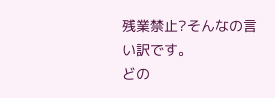残業禁止?そんなの言い訳です。
どの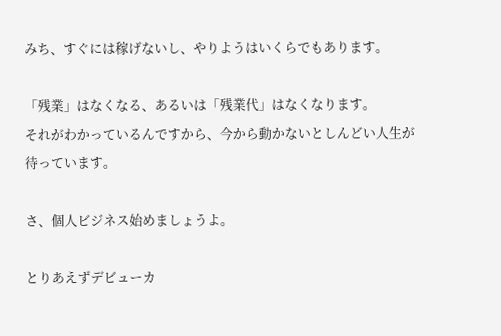みち、すぐには稼げないし、やりようはいくらでもあります。

「残業」はなくなる、あるいは「残業代」はなくなります。
それがわかっているんですから、今から動かないとしんどい人生が待っています。

さ、個人ビジネス始めましょうよ。

とりあえずデビューカ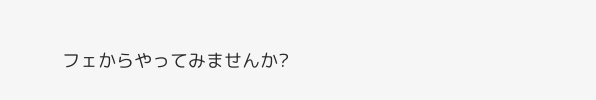フェからやってみませんか?